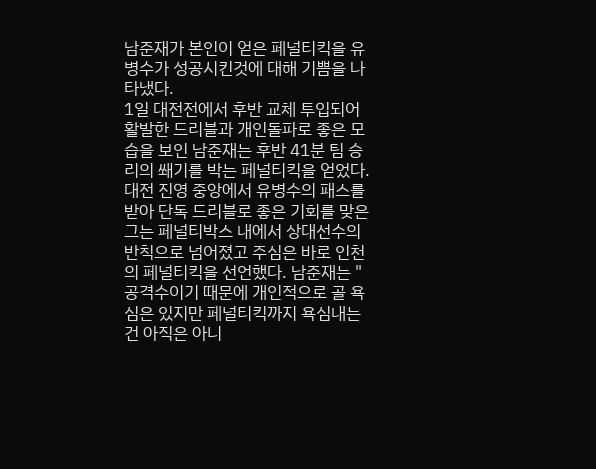남준재가 본인이 얻은 페널티킥을 유병수가 성공시킨것에 대해 기쁨을 나타냈다.
1일 대전전에서 후반 교체 투입되어 활발한 드리블과 개인돌파로 좋은 모습을 보인 남준재는 후반 41분 팀 승리의 쐐기를 박는 페널티킥을 얻었다. 대전 진영 중앙에서 유병수의 패스를 받아 단독 드리블로 좋은 기회를 맞은 그는 페널티박스 내에서 상대선수의 반칙으로 넘어졌고 주심은 바로 인천의 페널티킥을 선언했다. 남준재는 "공격수이기 때문에 개인적으로 골 욕심은 있지만 페널티킥까지 욕심내는건 아직은 아니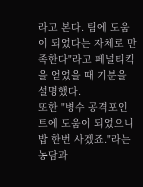라고 본다. 팀에 도움이 되었다는 자체로 만족한다"라고 페널티킥을 얻었을 때 기분을 설명했다.
또한 "병수 공격포인트에 도움이 되었으니 밥 한번 사겠죠."라는 농담과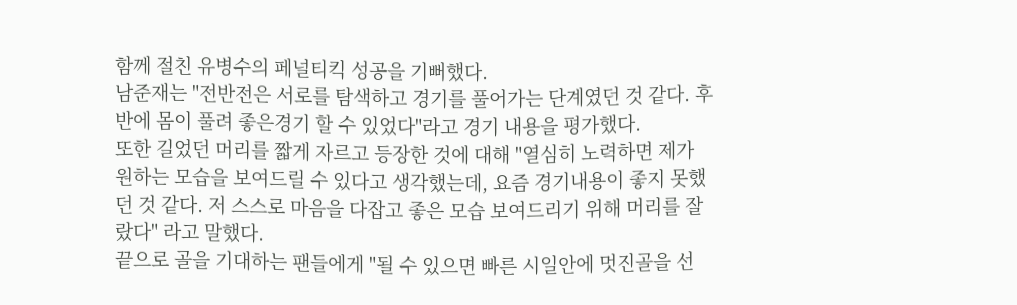함께 절친 유병수의 페널티킥 성공을 기뻐했다.
남준재는 "전반전은 서로를 탐색하고 경기를 풀어가는 단계였던 것 같다. 후반에 몸이 풀려 좋은경기 할 수 있었다"라고 경기 내용을 평가했다.
또한 길었던 머리를 짧게 자르고 등장한 것에 대해 "열심히 노력하면 제가 원하는 모습을 보여드릴 수 있다고 생각했는데, 요즘 경기내용이 좋지 못했던 것 같다. 저 스스로 마음을 다잡고 좋은 모습 보여드리기 위해 머리를 잘랐다" 라고 말했다.
끝으로 골을 기대하는 팬들에게 "될 수 있으면 빠른 시일안에 멋진골을 선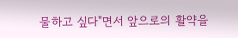물하고 싶다"면서 앞으로의 활약을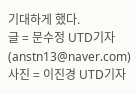기대하게 했다.
글 = 문수정 UTD기자(anstn13@naver.com)
사진 = 이진경 UTD기자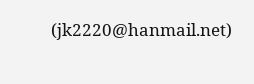(jk2220@hanmail.net)